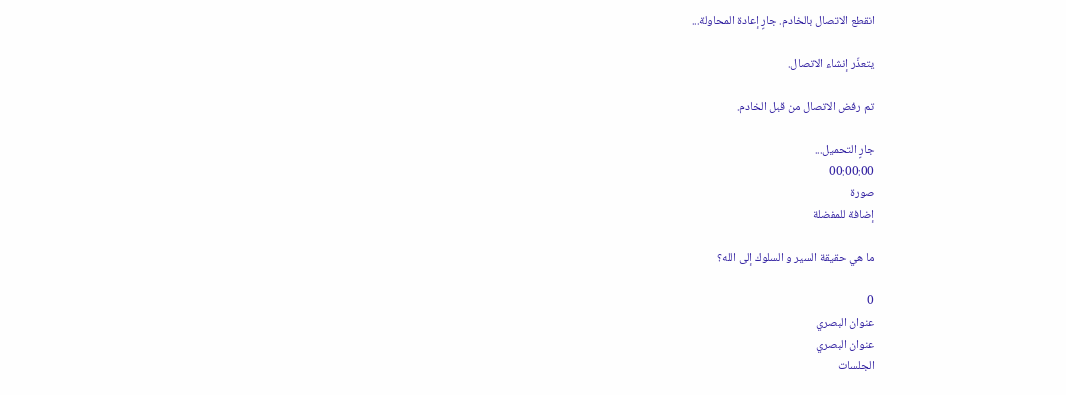انقطع الاتصال بالخادم. جارٍ إعادة المحاولة...

يتعذّر إنشاء الاتصال.

تم رفض الاتصال من قبل الخادم.

جارٍ التحميل...
00:00:00
صورة
إضافة للمفضلة

ما هي حقيقة السير و السلوك إلى الله؟

0
عنوان البصري
عنوان البصري
الجلسات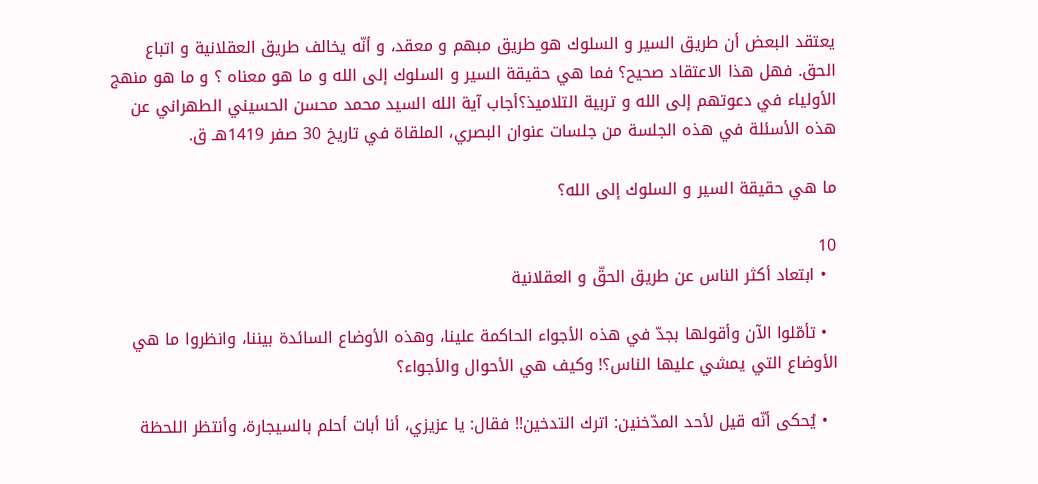يعتقد البعض أن طريق السير و السلوك هو طريق مبهم و معقد، و أنّه يخالف طريق العقلانية و اتباع الحق. فهل هذا الاعتقاد صحيح؟ فما هي حقيقة السير و السلوك إلى الله و ما هو معناه ؟ و ما هو منهج الأولياء في دعوتهم إلى الله و تربية التلاميذ؟أجاب آية الله السيد محمد محسن الحسيني الطهراني عن هذه الأسئلة في هذه الجلسة من جلسات عنوان البصري، الملقاة في تاريخ 30 صفر 1419هـ ق.

ما هي حقيقة السير و السلوك إلى الله؟

10
  • ابتعاد أكثر الناس عن طريق الحقّ و العقلانية

  • تأمّلوا الآن وأقولها بجدّ في هذه الأجواء الحاكمة علينا، وهذه الأوضاع السائدة بيننا، وانظروا ما هي الأوضاع التي يمشي عليها الناس؟! وكيف هي الأحوال والأجواء؟

  • يُحكى أنّه قيل لأحد المدّخنين: اترك التدخين!! فقال: يا عزيزي، أنا أبات أحلم بالسيجارة، وأنتظر اللحظة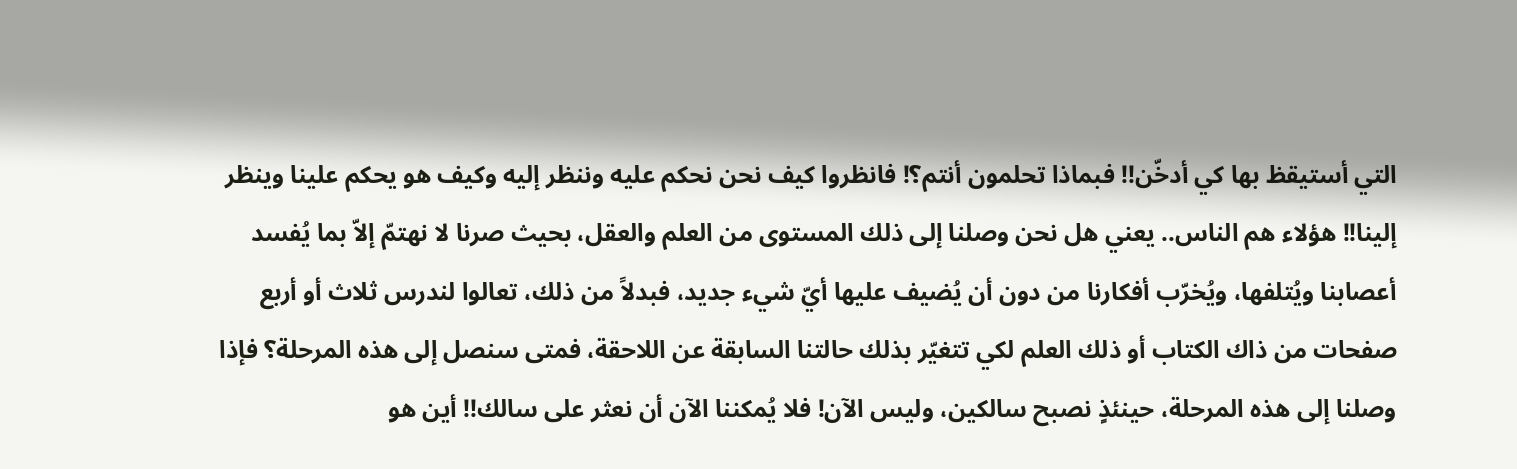التي أستيقظ بها كي أدخّن!! فبماذا تحلمون أنتم؟! فانظروا كيف نحن نحكم عليه وننظر إليه وكيف هو يحكم علينا وينظر إلينا!! هؤلاء هم الناس.. يعني هل نحن وصلنا إلى ذلك المستوى من العلم والعقل، بحيث صرنا لا نهتمّ إلاّ بما يُفسد أعصابنا ويُتلفها، ويُخرّب أفكارنا من دون أن يُضيف عليها أيّ شيء جديد، فبدلاً من ذلك، تعالوا لندرس ثلاث أو أربع صفحات من ذاك الكتاب أو ذلك العلم لكي تتغيّر بذلك حالتنا السابقة عن اللاحقة، فمتى سنصل إلى هذه المرحلة؟ فإذا وصلنا إلى هذه المرحلة، حينئذٍ نصبح سالكين، وليس الآن! فلا يُمكننا الآن أن نعثر على سالك!! أين هو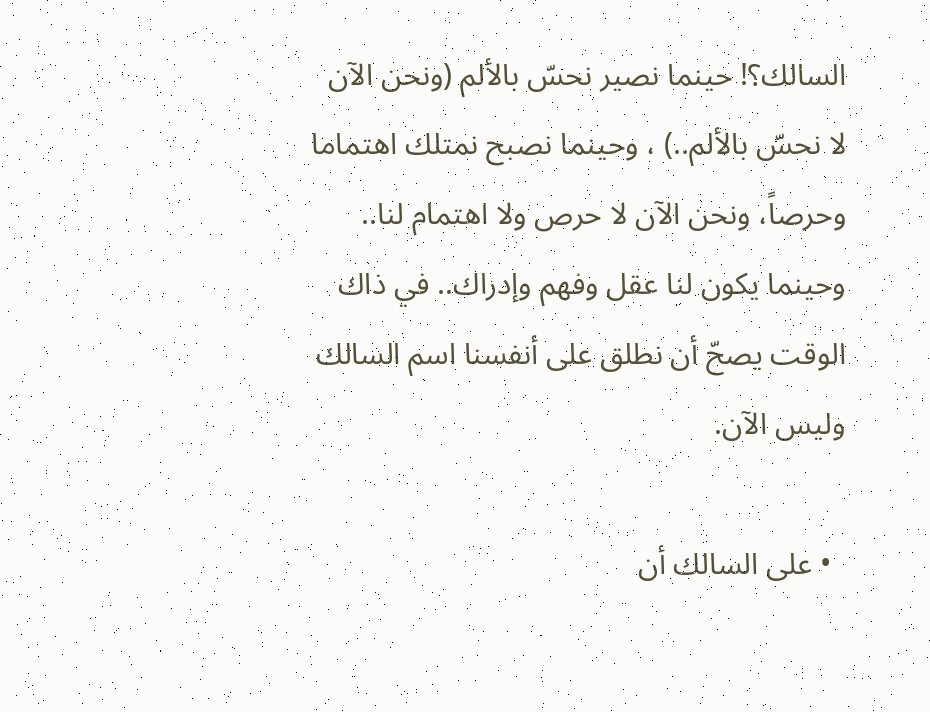السالك؟! حينما نصير نحسّ بالألم (ونحن الآن لا نحسّ بالألم..) ، وحينما نصبح نمتلك اهتماما وحرصاً، ونحن الآن لا حرص ولا اهتمام لنا.. وحينما يكون لنا عقل وفهم وإدراك.. في ذاك الوقت يصحّ أن نطلق على أنفسنا اسم السالك وليس الآن.

  • على السالك أن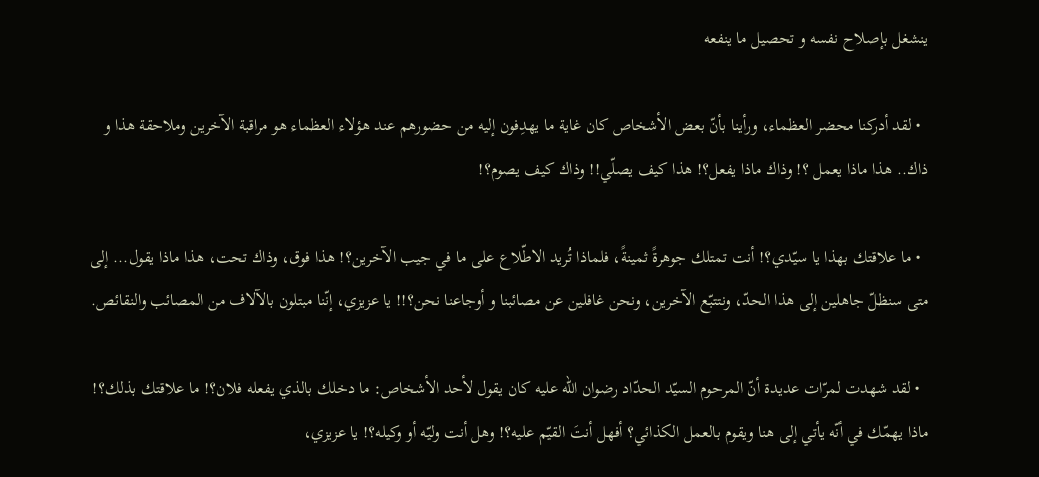ينشغل بإصلاح نفسه و تحصيل ما ينفعه

  • لقد أدركنا محضر العظماء، ورأينا بأنّ بعض الأشخاص كان غاية ما يهدِفون إليه من حضورهم عند هؤلاء العظماء هو مراقبة الآخرين وملاحقة هذا و ذاك.. هذا ماذا يعمل ؟! وذاك ماذا يفعل؟! هذا كيف يصلّي!! وذاك كيف يصوم؟!

  • ما علاقتك بهذا يا سيّدي؟! أنت تمتلك جوهرةً ثمينةً، فلماذا تُريد الاطّلاع على ما في جيب الآخرين؟! هذا فوق، وذاك تحت، هذا ماذا يقول... إلى متى سنظلّ جاهلين إلى هذا الحدّ، ونتتبّع الآخرين، ونحن غافلين عن مصائبنا و أوجاعنا نحن؟!! يا عزيزي، إنّنا مبتلون بالآلاف من المصائب والنقائص.

  • لقد شهدت لمرّات عديدة أنّ المرحوم السيّد الحدّاد رضوان الله عليه كان يقول لأحد الأشخاص: ما دخلك بالذي يفعله فلان؟! ما علاقتك بذلك؟! ماذا يهمّك في أنّه يأتي إلى هنا ويقوم بالعمل الكذائي؟ أفهل أنتَ القيّم عليه؟! وهل أنت وليّه أو وكيله؟! يا عزيزي،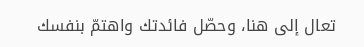تعال إلى هنا، وحصّل فائدتك واهتمّ بنفسك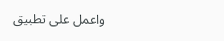واعمل على تطبيق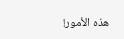هذه الأمور!